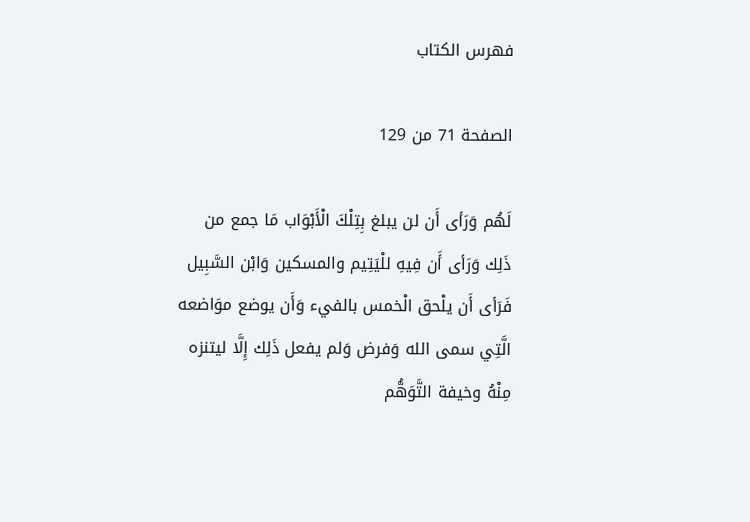فهرس الكتاب

الصفحة 71 من 129

لَهُم وَرَأى أَن لن يبلغ بِتِلْكَ الْأَبْوَاب مَا جمع من ذَلِك وَرَأى أَن فِيهِ للْيَتِيم والمسكين وَابْن السَّبِيل فَرَأى أَن يلْحق الْخمس بالفيء وَأَن يوضع موَاضعه الَّتِي سمى الله وَفرض وَلم يفعل ذَلِك إِلَّا ليتنزه مِنْهُ وخيفة التَّوَهُّم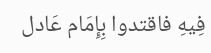فِيهِ فاقتدوا بِإِمَام عَادل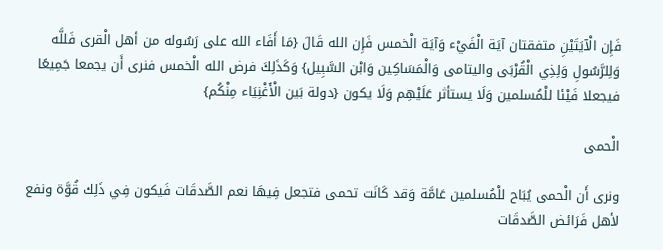فَإِن الْآيَتَيْنِ متفقتان آيَة الْفَيْء وَآيَة الْخمس فَإِن الله قَالَ {مَا أَفَاء الله على رَسُوله من أهل الْقرى فَللَّه وَلِلرَّسُولِ وَلِذِي الْقُرْبَى واليتامى وَالْمَسَاكِين وَابْن السَّبِيل} وَكَذَلِكَ فرض الله الْخمس فنرى أَن يجمعا جَمِيعًا فيجعلا فَيْئا للْمُسلمين وَلَا يستأثر عَلَيْهِم وَلَا يكون {دولة بَين الْأَغْنِيَاء مِنْكُم}

الْحمى

ونرى أَن الْحمى يُبَاح للْمُسلمين عَامَّة وَقد كَانَت تحمى فتجعل فِيهَا نعم الصَّدقَات فَيكون فِي ذَلِك قُوَّة ونفع لأهل فَرَائض الصَّدقَات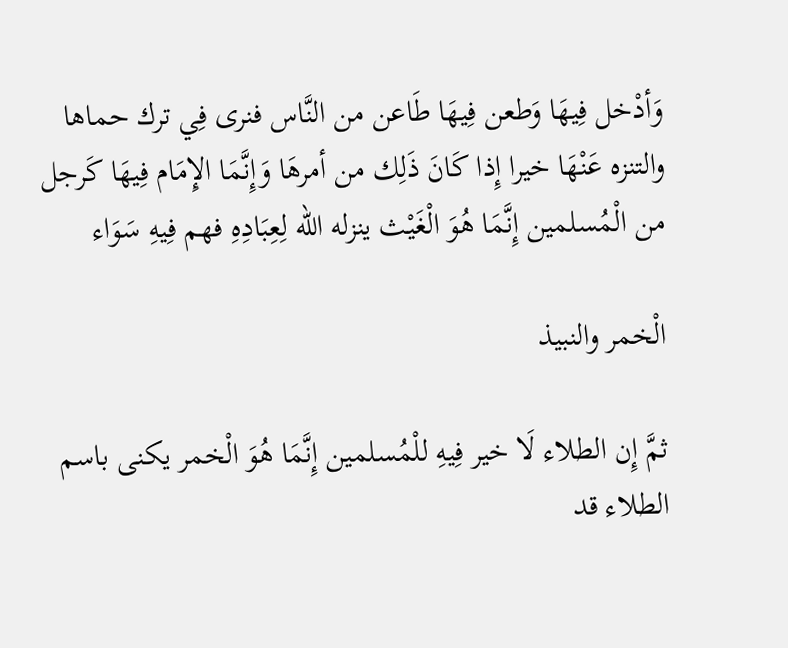وَأدْخل فِيهَا وَطعن فِيهَا طَاعن من النَّاس فنرى فِي ترك حماها والتنزه عَنْهَا خيرا إِذا كَانَ ذَلِك من أمرهَا وَإِنَّمَا الإِمَام فِيهَا كَرجل من الْمُسلمين إِنَّمَا هُوَ الْغَيْث ينزله الله لِعِبَادِهِ فهم فِيهِ سَوَاء

الْخمر والنبيذ

ثمَّ إِن الطلاء لَا خير فِيهِ للْمُسلمين إِنَّمَا هُوَ الْخمر يكنى باسم الطلاء قد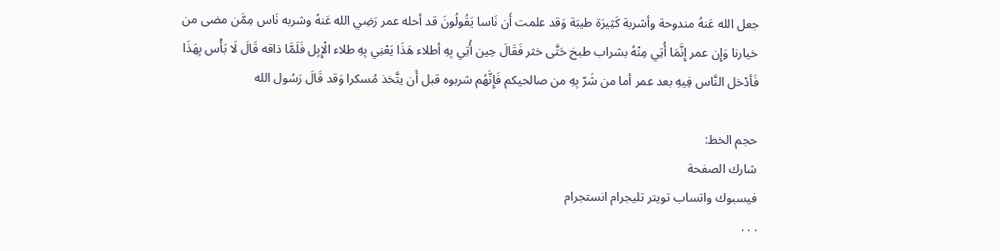جعل الله عَنهُ مندوحة وأشربة كَثِيرَة طيبَة وَقد علمت أَن نَاسا يَقُولُونَ قد أحله عمر رَضِي الله عَنهُ وشربه نَاس مِمَّن مضى من خيارنا وَإِن عمر إِنَّمَا أُتِي مِنْهُ بشراب طبخ حَتَّى خثر فَقَالَ حِين أُتِي بِهِ أطلاء هَذَا يَعْنِي بِهِ طلاء الْإِبِل فَلَمَّا ذاقه قَالَ لَا بَأْس بِهَذَا فَأدْخل النَّاس فِيهِ بعد عمر أما من شَرّ بِهِ من صالحيكم فَإِنَّهُم شربوه قبل أَن يتَّخذ مُسكرا وَقد قَالَ رَسُول الله

حجم الخط:
شارك الصفحة
فيسبوك واتساب تويتر تليجرام انستجرام
. . .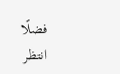فضلًا انتظر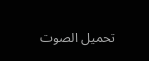تحميل الصوت